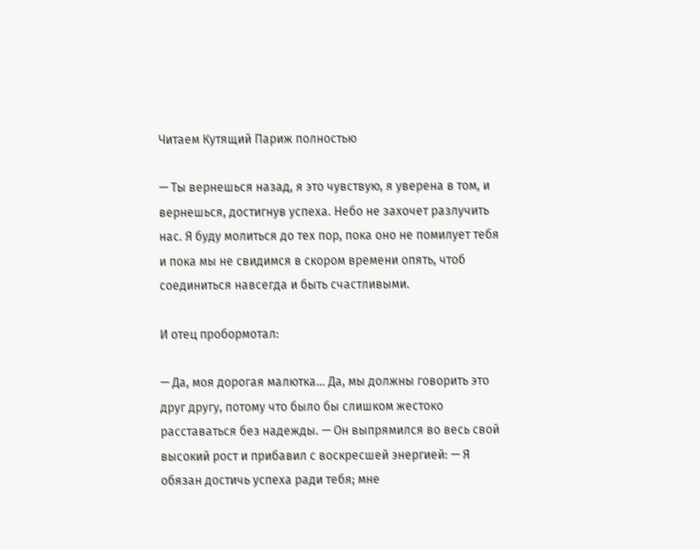Читаем Кутящий Париж полностью

— Ты вернешься назад, я это чувствую, я уверена в том, и вернешься, достигнув успеха. Небо не захочет разлучить нас. Я буду молиться до тех пор, пока оно не помилует тебя и пока мы не свидимся в скором времени опять, чтоб соединиться навсегда и быть счастливыми.

И отец пробормотал:

— Да, моя дорогая малютка… Да, мы должны говорить это друг другу, потому что было бы слишком жестоко расставаться без надежды. — Он выпрямился во весь свой высокий рост и прибавил с воскресшей энергией: — Я обязан достичь успеха ради тебя; мне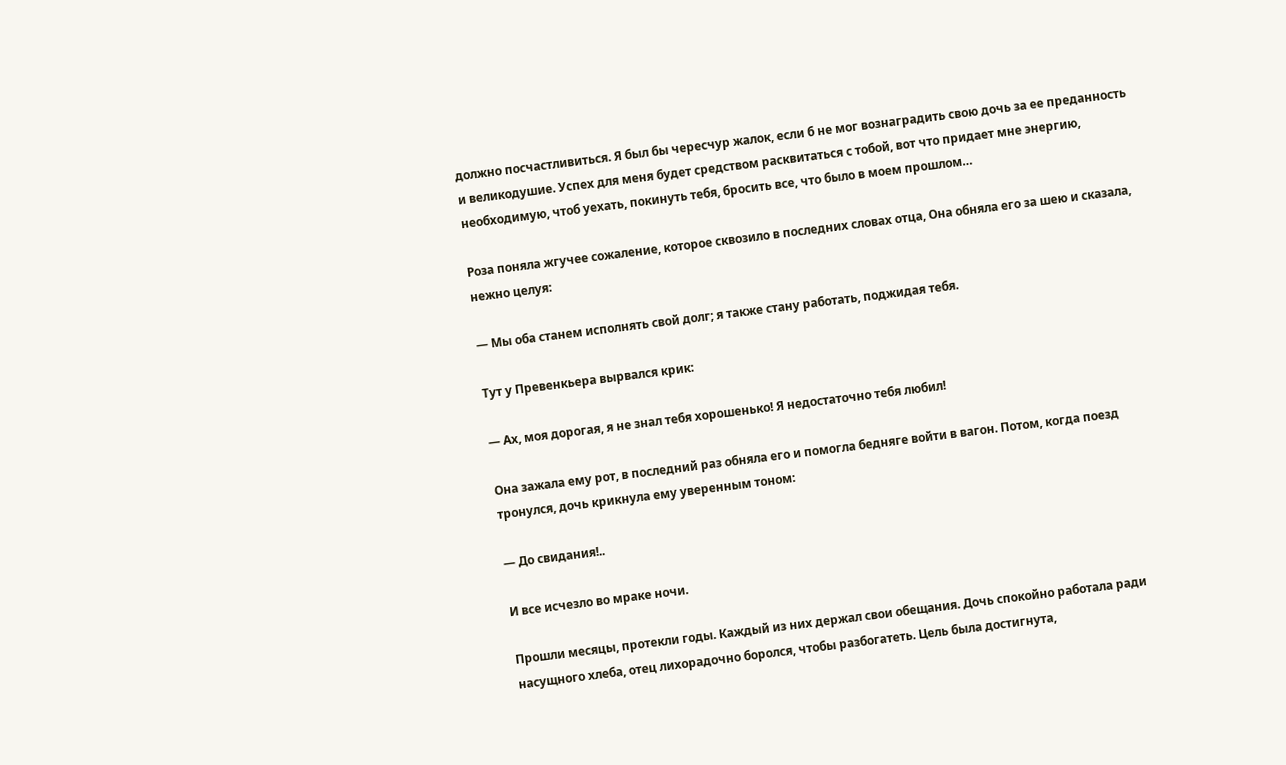должно посчастливиться. Я был бы чересчур жалок, если б не мог вознаградить свою дочь за ее преданность и великодушие. Успех для меня будет средством расквитаться с тобой, вот что придает мне энергию, необходимую, чтоб уехать, покинуть тебя, бросить все, что было в моем прошлом…

Роза поняла жгучее сожаление, которое сквозило в последних словах отца, Она обняла его за шею и сказала, нежно целуя:

— Мы оба станем исполнять свой долг; я также стану работать, поджидая тебя.

Тут у Превенкьера вырвался крик:

— Ах, моя дорогая, я не знал тебя хорошенько! Я недостаточно тебя любил!

Она зажала ему рот, в последний раз обняла его и помогла бедняге войти в вагон. Потом, когда поезд тронулся, дочь крикнула ему уверенным тоном:

— До свидания!..

И все исчезло во мраке ночи.

Прошли месяцы, протекли годы. Каждый из них держал свои обещания. Дочь спокойно работала ради насущного хлеба, отец лихорадочно боролся, чтобы разбогатеть. Цель была достигнута,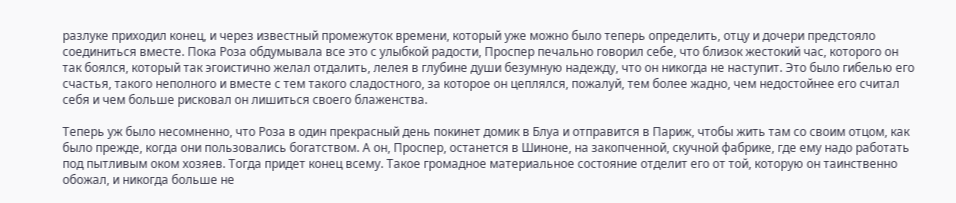разлуке приходил конец, и через известный промежуток времени, который уже можно было теперь определить, отцу и дочери предстояло соединиться вместе. Пока Роза обдумывала все это с улыбкой радости, Проспер печально говорил себе, что близок жестокий час, которого он так боялся, который так эгоистично желал отдалить, лелея в глубине души безумную надежду, что он никогда не наступит. Это было гибелью его счастья, такого неполного и вместе с тем такого сладостного, за которое он цеплялся, пожалуй, тем более жадно, чем недостойнее его считал себя и чем больше рисковал он лишиться своего блаженства.

Теперь уж было несомненно, что Роза в один прекрасный день покинет домик в Блуа и отправится в Париж, чтобы жить там со своим отцом, как было прежде, когда они пользовались богатством. А он, Проспер, останется в Шиноне, на закопченной, скучной фабрике, где ему надо работать под пытливым оком хозяев. Тогда придет конец всему. Такое громадное материальное состояние отделит его от той, которую он таинственно обожал, и никогда больше не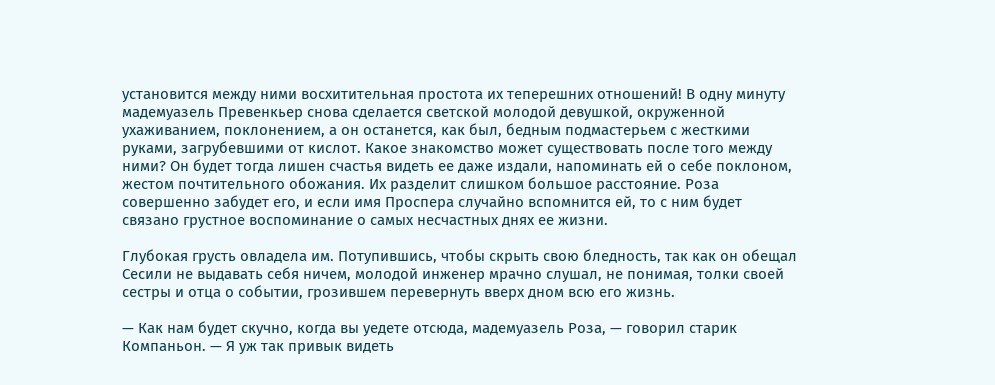установится между ними восхитительная простота их теперешних отношений! В одну минуту мадемуазель Превенкьер снова сделается светской молодой девушкой, окруженной ухаживанием, поклонением, а он останется, как был, бедным подмастерьем с жесткими руками, загрубевшими от кислот. Какое знакомство может существовать после того между ними? Он будет тогда лишен счастья видеть ее даже издали, напоминать ей о себе поклоном, жестом почтительного обожания. Их разделит слишком большое расстояние. Роза совершенно забудет его, и если имя Проспера случайно вспомнится ей, то с ним будет связано грустное воспоминание о самых несчастных днях ее жизни.

Глубокая грусть овладела им. Потупившись, чтобы скрыть свою бледность, так как он обещал Сесили не выдавать себя ничем, молодой инженер мрачно слушал, не понимая, толки своей сестры и отца о событии, грозившем перевернуть вверх дном всю его жизнь.

— Как нам будет скучно, когда вы уедете отсюда, мадемуазель Роза, — говорил старик Компаньон. — Я уж так привык видеть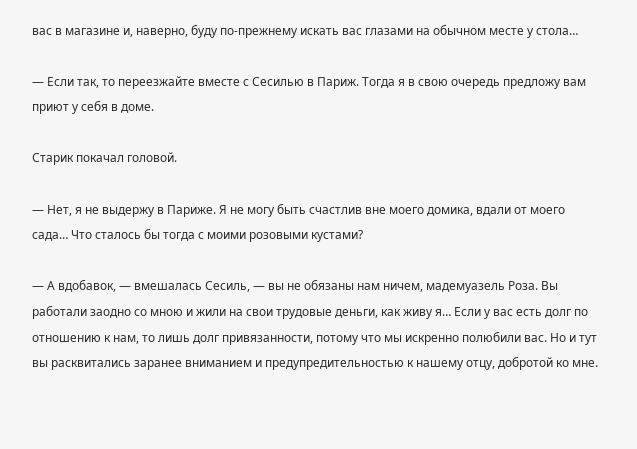вас в магазине и, наверно, буду по-прежнему искать вас глазами на обычном месте у стола…

— Если так, то переезжайте вместе с Сесилью в Париж. Тогда я в свою очередь предложу вам приют у себя в доме.

Старик покачал головой.

— Нет, я не выдержу в Париже. Я не могу быть счастлив вне моего домика, вдали от моего сада… Что сталось бы тогда с моими розовыми кустами?

— А вдобавок, — вмешалась Сесиль, — вы не обязаны нам ничем, мадемуазель Роза. Вы работали заодно со мною и жили на свои трудовые деньги, как живу я… Если у вас есть долг по отношению к нам, то лишь долг привязанности, потому что мы искренно полюбили вас. Но и тут вы расквитались заранее вниманием и предупредительностью к нашему отцу, добротой ко мне.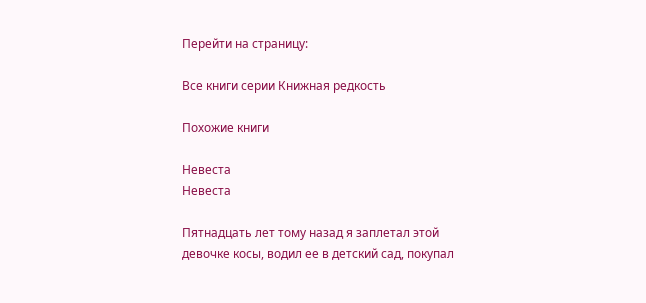Перейти на страницу:

Все книги серии Книжная редкость

Похожие книги

Невеста
Невеста

Пятнадцать лет тому назад я заплетал этой девочке косы, водил ее в детский сад, покупал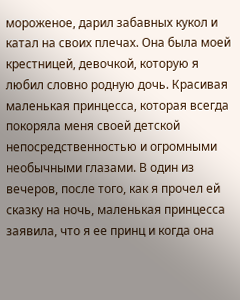мороженое, дарил забавных кукол и катал на своих плечах. Она была моей крестницей, девочкой, которую я любил словно родную дочь. Красивая маленькая принцесса, которая всегда покоряла меня своей детской непосредственностью и огромными необычными глазами. В один из вечеров, после того, как я прочел ей сказку на ночь, маленькая принцесса заявила, что я ее принц и когда она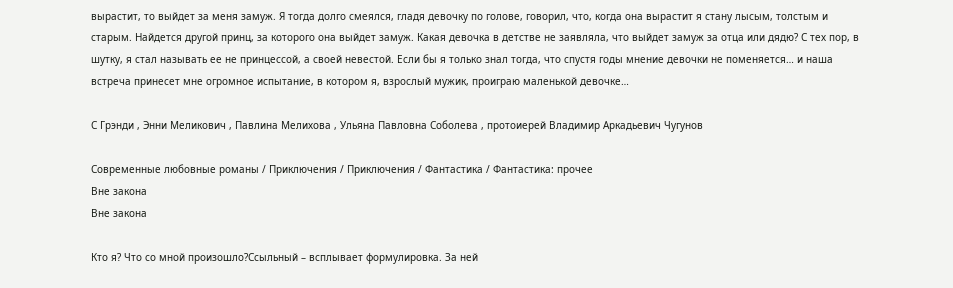вырастит, то выйдет за меня замуж. Я тогда долго смеялся, гладя девочку по голове, говорил, что, когда она вырастит я стану лысым, толстым и старым. Найдется другой принц, за которого она выйдет замуж. Какая девочка в детстве не заявляла, что выйдет замуж за отца или дядю? С тех пор, в шутку, я стал называть ее не принцессой, а своей невестой. Если бы я только знал тогда, что спустя годы мнение девочки не поменяется… и наша встреча принесет мне огромное испытание, в котором я, взрослый мужик, проиграю маленькой девочке…

С Грэнди , Энни Меликович , Павлина Мелихова , Ульяна Павловна Соболева , протоиерей Владимир Аркадьевич Чугунов

Современные любовные романы / Приключения / Приключения / Фантастика / Фантастика: прочее
Вне закона
Вне закона

Кто я? Что со мной произошло?Ссыльный – всплывает формулировка. За ней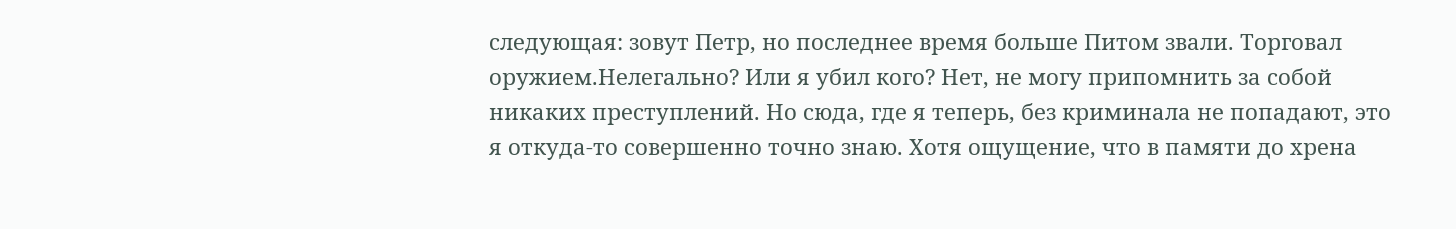следующая: зовут Петр, но последнее время больше Питом звали. Торговал оружием.Нелегально? Или я убил кого? Нет, не могу припомнить за собой никаких преступлений. Но сюда, где я теперь, без криминала не попадают, это я откуда-то совершенно точно знаю. Хотя ощущение, что в памяти до хрена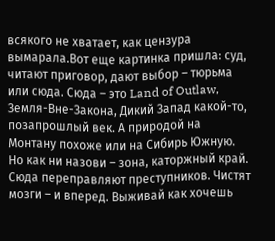всякого не хватает, как цензура вымарала.Вот еще картинка пришла: суд, читают приговор, дают выбор – тюрьма или сюда. Сюда – это Land of Outlaw, Земля-Вне-Закона, Дикий Запад какой-то, позапрошлый век. А природой на Монтану похоже или на Сибирь Южную. Но как ни назови – зона, каторжный край. Сюда переправляют преступников. Чистят мозги – и вперед. Выживай как хочешь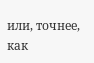или, точнее, как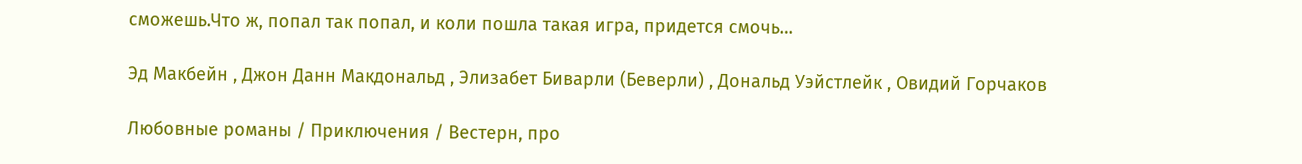сможешь.Что ж, попал так попал, и коли пошла такая игра, придется смочь…

Эд Макбейн , Джон Данн Макдональд , Элизабет Биварли (Беверли) , Дональд Уэйстлейк , Овидий Горчаков

Любовные романы / Приключения / Вестерн, про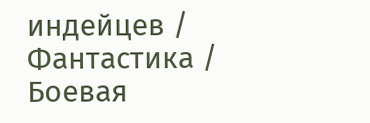индейцев / Фантастика / Боевая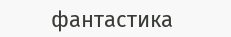фантастика